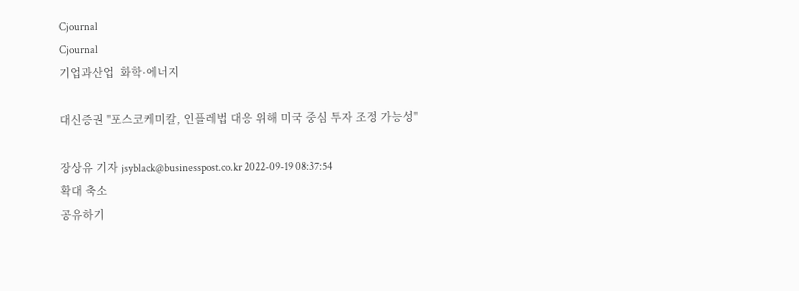Cjournal
Cjournal
기업과산업  화학·에너지

대신증권 "포스코케미칼, 인플레법 대응 위해 미국 중심 투자 조정 가능성"

장상유 기자 jsyblack@businesspost.co.kr 2022-09-19 08:37:54
확대 축소
공유하기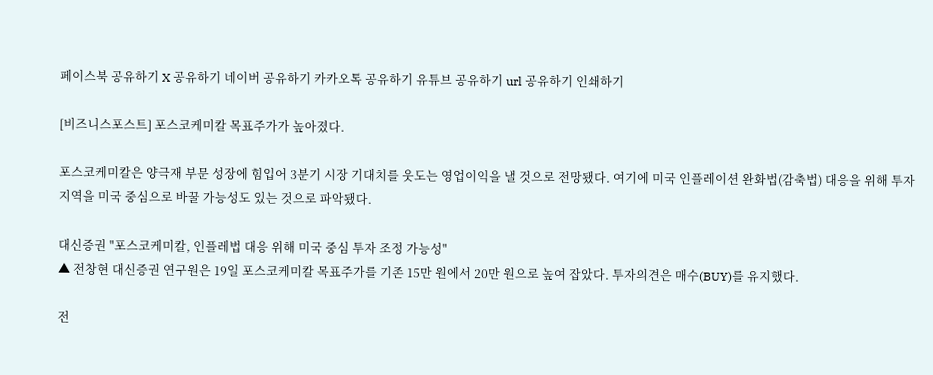페이스북 공유하기 X 공유하기 네이버 공유하기 카카오톡 공유하기 유튜브 공유하기 url 공유하기 인쇄하기

[비즈니스포스트] 포스코케미칼 목표주가가 높아졌다.

포스코케미칼은 양극재 부문 성장에 힘입어 3분기 시장 기대치를 웃도는 영업이익을 낼 것으로 전망됐다. 여기에 미국 인플레이션 완화법(감축법) 대응을 위해 투자지역을 미국 중심으로 바꿀 가능성도 있는 것으로 파악됐다.

대신증권 "포스코케미칼, 인플레법 대응 위해 미국 중심 투자 조정 가능성"
▲ 전창현 대신증권 연구원은 19일 포스코케미칼 목표주가를 기존 15만 원에서 20만 원으로 높여 잡았다. 투자의견은 매수(BUY)를 유지했다.

전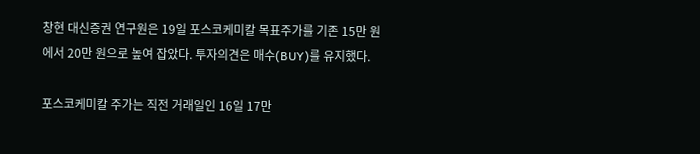창현 대신증권 연구원은 19일 포스코케미칼 목표주가를 기존 15만 원에서 20만 원으로 높여 잡았다. 투자의견은 매수(BUY)를 유지했다.

포스코케미칼 주가는 직전 거래일인 16일 17만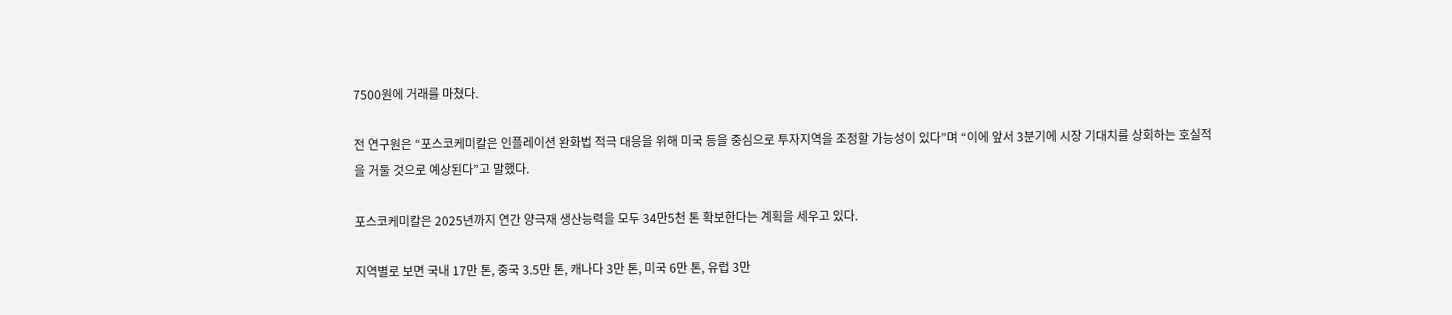7500원에 거래를 마쳤다.

전 연구원은 “포스코케미칼은 인플레이션 완화법 적극 대응을 위해 미국 등을 중심으로 투자지역을 조정할 가능성이 있다”며 “이에 앞서 3분기에 시장 기대치를 상회하는 호실적을 거둘 것으로 예상된다”고 말했다.

포스코케미칼은 2025년까지 연간 양극재 생산능력을 모두 34만5천 톤 확보한다는 계획을 세우고 있다.

지역별로 보면 국내 17만 톤, 중국 3.5만 톤, 캐나다 3만 톤, 미국 6만 톤, 유럽 3만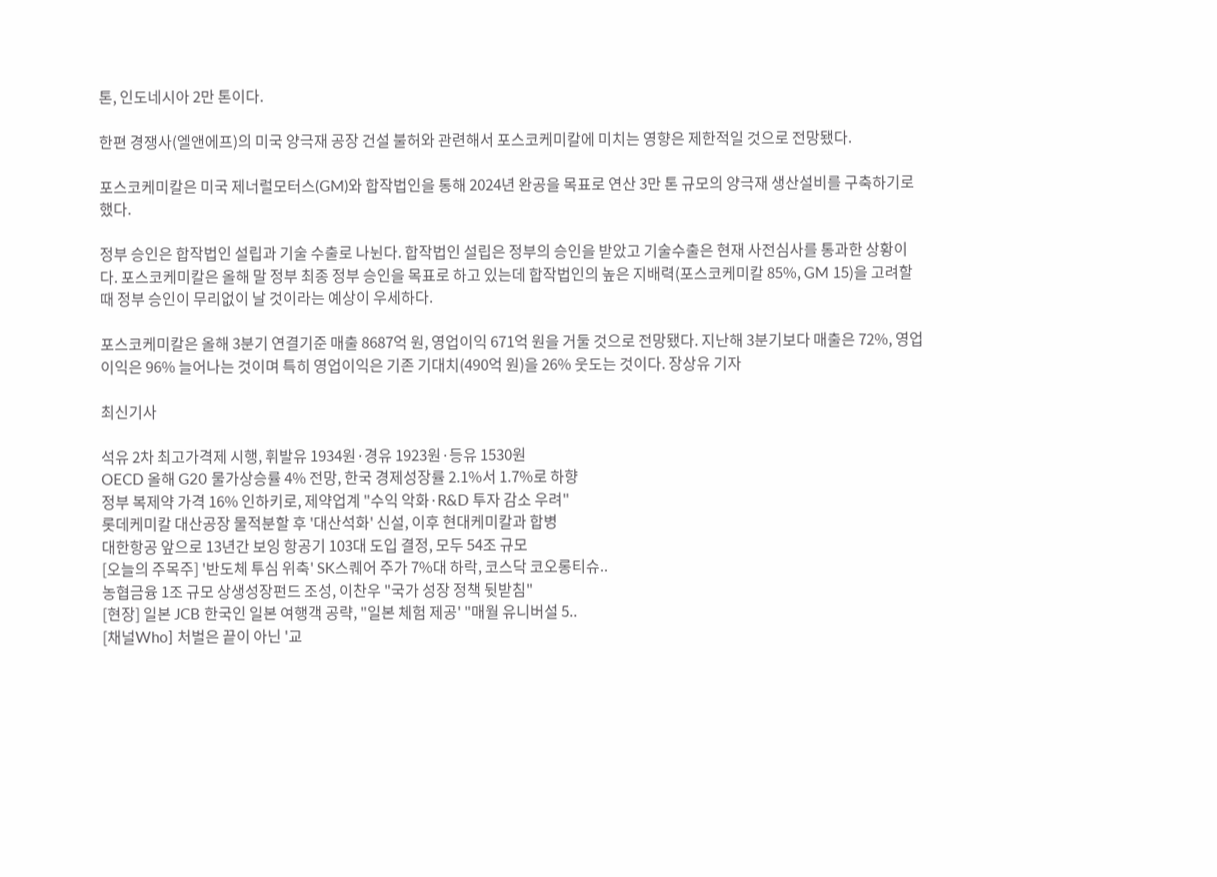톤, 인도네시아 2만 톤이다.

한편 경쟁사(엘앤에프)의 미국 양극재 공장 건설 불허와 관련해서 포스코케미칼에 미치는 영향은 제한적일 것으로 전망됐다.

포스코케미칼은 미국 제너럴모터스(GM)와 합작법인을 통해 2024년 완공을 목표로 연산 3만 톤 규모의 양극재 생산설비를 구축하기로 했다.

정부 승인은 합작법인 설립과 기술 수출로 나뉜다. 합작법인 설립은 정부의 승인을 받았고 기술수출은 현재 사전심사를 통과한 상황이다. 포스코케미칼은 올해 말 정부 최종 정부 승인을 목표로 하고 있는데 합작법인의 높은 지배력(포스코케미칼 85%, GM 15)을 고려할 때 정부 승인이 무리없이 날 것이라는 예상이 우세하다.

포스코케미칼은 올해 3분기 연결기준 매출 8687억 원, 영업이익 671억 원을 거둘 것으로 전망됐다. 지난해 3분기보다 매출은 72%, 영업이익은 96% 늘어나는 것이며 특히 영업이익은 기존 기대치(490억 원)을 26% 웃도는 것이다. 장상유 기자

최신기사

석유 2차 최고가격제 시행, 휘발유 1934원·경유 1923원·등유 1530원
OECD 올해 G20 물가상승률 4% 전망, 한국 경제성장률 2.1%서 1.7%로 하향
정부 복제약 가격 16% 인하키로, 제약업계 "수익 악화·R&D 투자 감소 우려"
롯데케미칼 대산공장 물적분할 후 '대산석화' 신설, 이후 현대케미칼과 합병
대한항공 앞으로 13년간 보잉 항공기 103대 도입 결정, 모두 54조 규모
[오늘의 주목주] '반도체 투심 위축' SK스퀘어 주가 7%대 하락, 코스닥 코오롱티슈..
농협금융 1조 규모 상생성장펀드 조성, 이찬우 "국가 성장 정책 뒷받침"
[현장] 일본 JCB 한국인 일본 여행객 공략, "일본 체험 제공' "매월 유니버설 5..
[채널Who] 처벌은 끝이 아닌 '교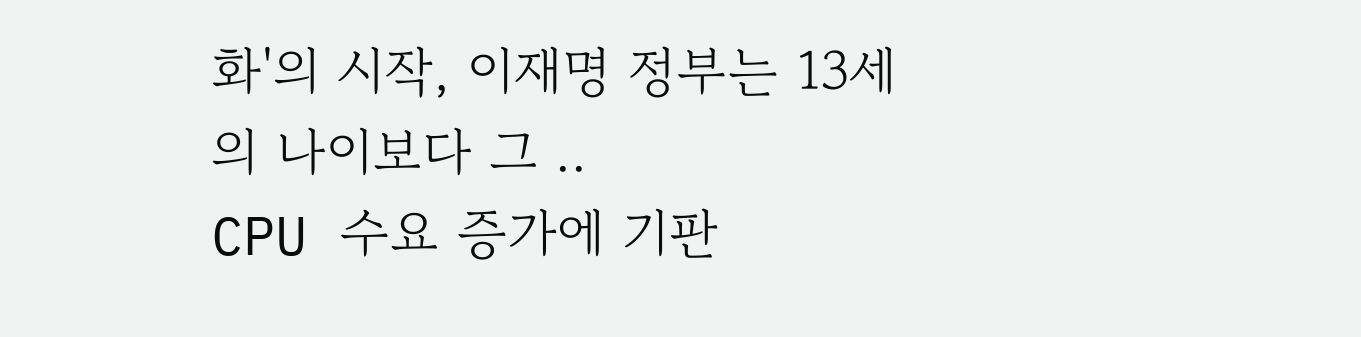화'의 시작, 이재명 정부는 13세의 나이보다 그 ..
CPU 수요 증가에 기판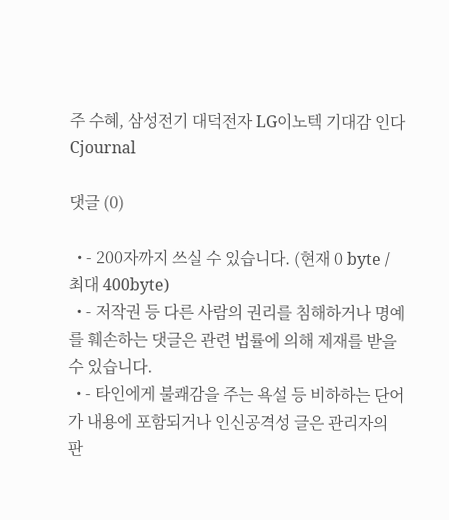주 수혜, 삼성전기 대덕전자 LG이노텍 기대감 인다
Cjournal

댓글 (0)

  • - 200자까지 쓰실 수 있습니다. (현재 0 byte / 최대 400byte)
  • - 저작권 등 다른 사람의 권리를 침해하거나 명예를 훼손하는 댓글은 관련 법률에 의해 제재를 받을 수 있습니다.
  • - 타인에게 불쾌감을 주는 욕설 등 비하하는 단어가 내용에 포함되거나 인신공격성 글은 관리자의 판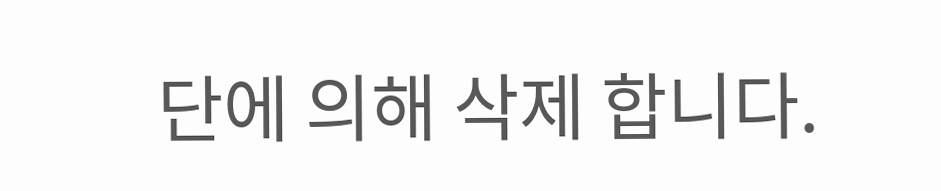단에 의해 삭제 합니다.